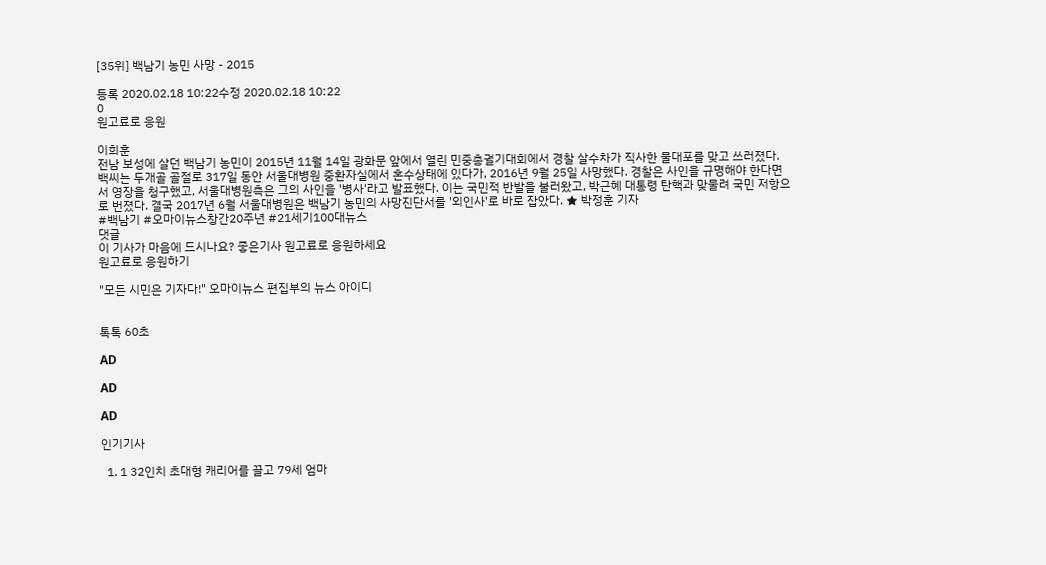[35위] 백남기 농민 사망 - 2015

등록 2020.02.18 10:22수정 2020.02.18 10:22
0
원고료로 응원

이희훈
전남 보성에 살던 백남기 농민이 2015년 11월 14일 광화문 앞에서 열린 민중총궐기대회에서 경찰 살수차가 직사한 물대포를 맞고 쓰러졌다. 백씨는 두개골 골절로 317일 동안 서울대병원 중환자실에서 혼수상태에 있다가, 2016년 9월 25일 사망했다. 경찰은 사인을 규명해야 한다면서 영장을 청구했고, 서울대병원측은 그의 사인을 '병사'라고 발표했다. 이는 국민적 반발을 불러왔고, 박근혜 대통령 탄핵과 맞물려 국민 저항으로 번졌다. 결국 2017년 6월 서울대병원은 백남기 농민의 사망진단서를 '외인사'로 바로 잡았다. ★ 박정훈 기자
#백남기 #오마이뉴스창간20주년 #21세기100대뉴스
댓글
이 기사가 마음에 드시나요? 좋은기사 원고료로 응원하세요
원고료로 응원하기

"모든 시민은 기자다!" 오마이뉴스 편집부의 뉴스 아이디


톡톡 60초

AD

AD

AD

인기기사

  1. 1 32인치 초대형 캐리어를 끌고 79세 엄마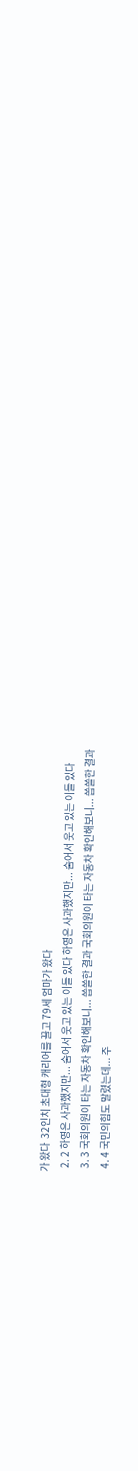가 왔다  32인치 초대형 캐리어를 끌고 79세 엄마가 왔다
  2. 2 하영은 사과했지만... 숨어서 웃고 있는 이들 있다 하영은 사과했지만... 숨어서 웃고 있는 이들 있다
  3. 3 국회의원이 타는 자동차 확인해보니... 씁쓸한 결과 국회의원이 타는 자동차 확인해보니... 씁쓸한 결과
  4. 4 국민의힘도 말렸는데... 주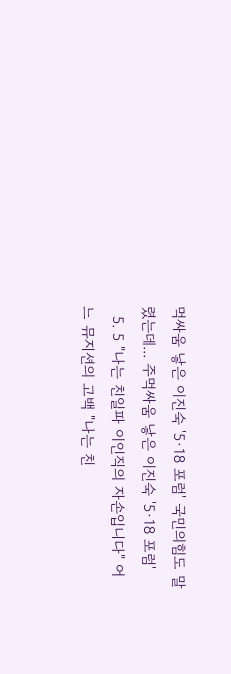먹싸움 낳은 이진숙 '5·18 포럼' 국민의힘도 말렸는데... 주먹싸움 낳은 이진숙 '5·18 포럼'
  5. 5 "나는 친일파 이인직의 자손입니다" 어느 뮤지션의 고백 "나는 친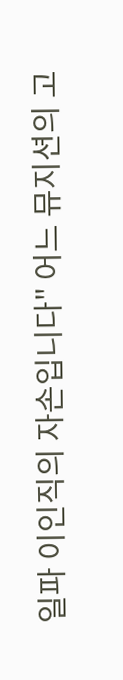일파 이인직의 자손입니다" 어느 뮤지션의 고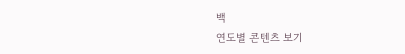백
연도별 콘텐츠 보기